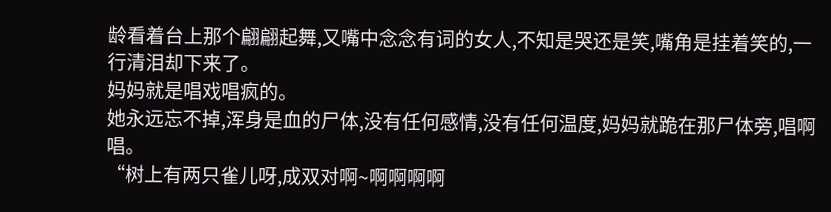龄看着台上那个翩翩起舞,又嘴中念念有词的女人,不知是哭还是笑,嘴角是挂着笑的,一行清泪却下来了。
妈妈就是唱戏唱疯的。
她永远忘不掉,浑身是血的尸体,没有任何感情,没有任何温度,妈妈就跪在那尸体旁,唱啊唱。
“树上有两只雀儿呀,成双对啊~啊啊啊啊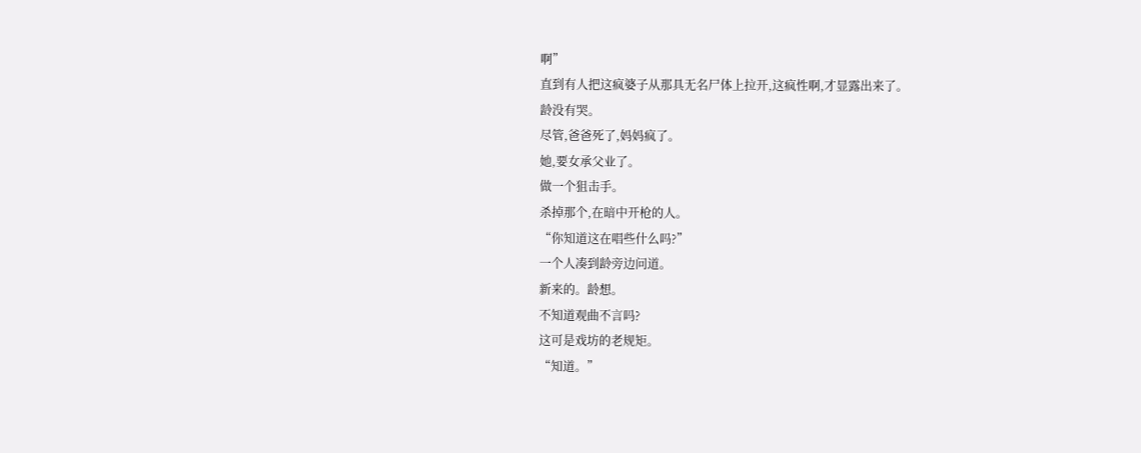啊”
直到有人把这疯婆子从那具无名尸体上拉开,这疯性啊,才显露出来了。
龄没有哭。
尽管,爸爸死了,妈妈疯了。
她,要女承父业了。
做一个狙击手。
杀掉那个,在暗中开枪的人。
“你知道这在唱些什么吗?”
一个人凑到龄旁边问道。
新来的。龄想。
不知道观曲不言吗?
这可是戏坊的老规矩。
“知道。”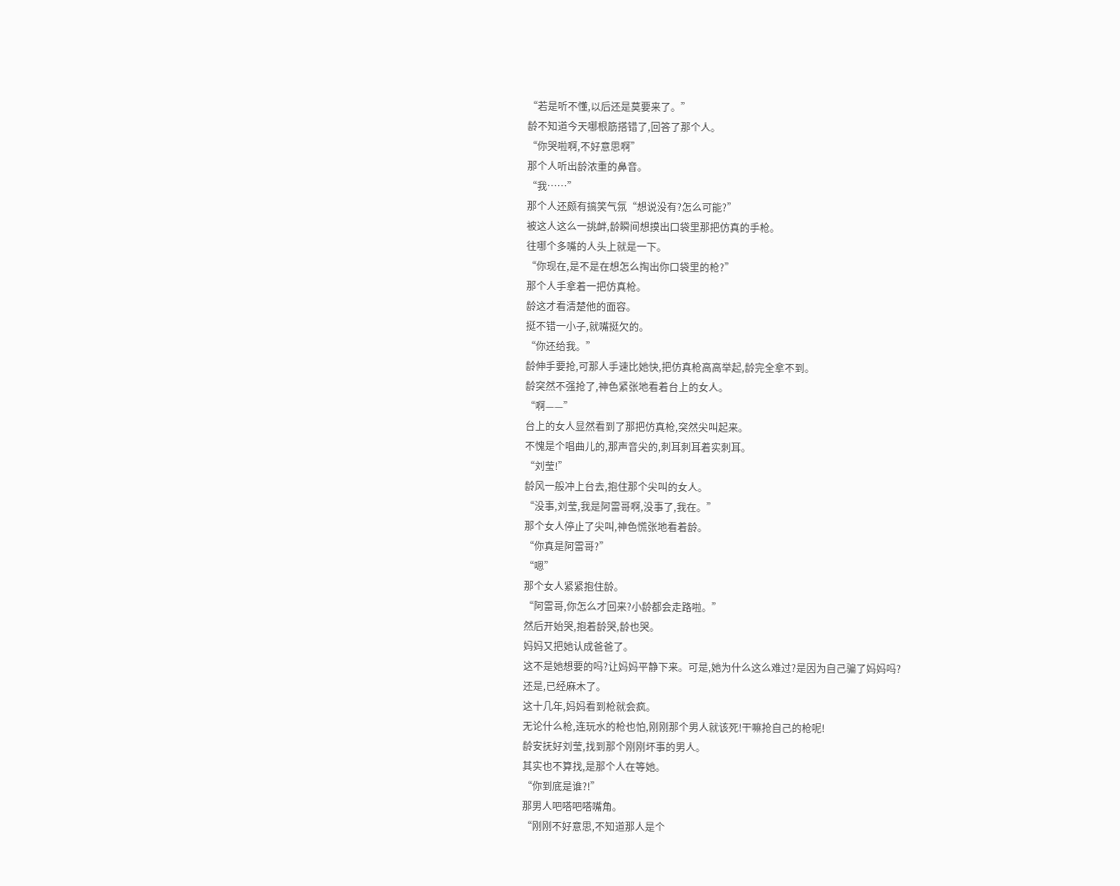“若是听不懂,以后还是莫要来了。”
龄不知道今天哪根筋搭错了,回答了那个人。
“你哭啦啊,不好意思啊”
那个人听出龄浓重的鼻音。
“我……”
那个人还颇有搞笑气氛“想说没有?怎么可能?”
被这人这么一挑衅,龄瞬间想摸出口袋里那把仿真的手枪。
往哪个多嘴的人头上就是一下。
“你现在,是不是在想怎么掏出你口袋里的枪?”
那个人手拿着一把仿真枪。
龄这才看清楚他的面容。
挺不错一小子,就嘴挺欠的。
“你还给我。”
龄伸手要抢,可那人手速比她快,把仿真枪高高举起,龄完全拿不到。
龄突然不强抢了,神色紧张地看着台上的女人。
“啊——”
台上的女人显然看到了那把仿真枪,突然尖叫起来。
不愧是个唱曲儿的,那声音尖的,刺耳刺耳着实刺耳。
“刘莹!”
龄风一般冲上台去,抱住那个尖叫的女人。
“没事,刘莹,我是阿雷哥啊,没事了,我在。”
那个女人停止了尖叫,神色慌张地看着龄。
“你真是阿雷哥?”
“嗯”
那个女人紧紧抱住龄。
“阿雷哥,你怎么才回来?小龄都会走路啦。”
然后开始哭,抱着龄哭,龄也哭。
妈妈又把她认成爸爸了。
这不是她想要的吗?让妈妈平静下来。可是,她为什么这么难过?是因为自己骗了妈妈吗?
还是,已经麻木了。
这十几年,妈妈看到枪就会疯。
无论什么枪,连玩水的枪也怕,刚刚那个男人就该死!干嘛抢自己的枪呢!
龄安抚好刘莹,找到那个刚刚坏事的男人。
其实也不算找,是那个人在等她。
“你到底是谁?!”
那男人吧嗒吧嗒嘴角。
“刚刚不好意思,不知道那人是个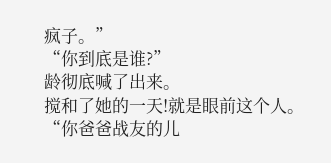疯子。”
“你到底是谁?”
龄彻底喊了出来。
搅和了她的一天!就是眼前这个人。
“你爸爸战友的儿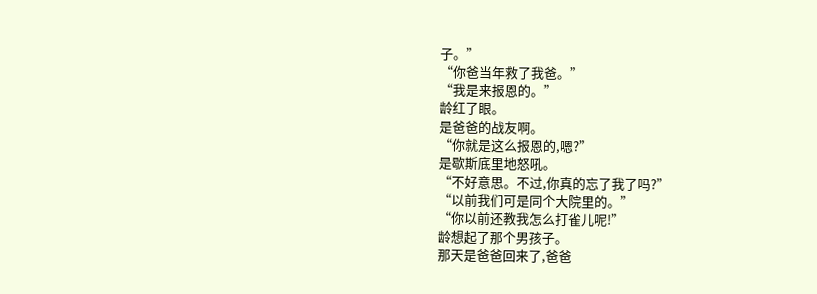子。”
“你爸当年救了我爸。”
“我是来报恩的。”
龄红了眼。
是爸爸的战友啊。
“你就是这么报恩的,嗯?”
是歇斯底里地怒吼。
“不好意思。不过,你真的忘了我了吗?”
“以前我们可是同个大院里的。”
“你以前还教我怎么打雀儿呢!”
龄想起了那个男孩子。
那天是爸爸回来了,爸爸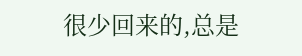很少回来的,总是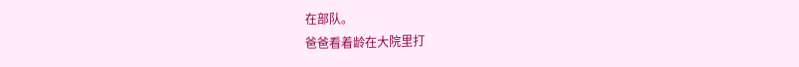在部队。
爸爸看着龄在大院里打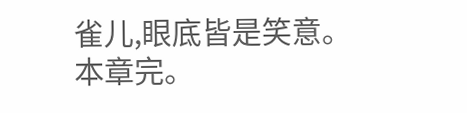雀儿,眼底皆是笑意。
本章完。